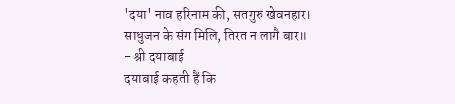'दया' नाव हरिनाम की, सतगुरु खेवनहार।
साधुजन के संग मिलि, तिरत न लागै बार॥
- श्री दयाबाई
दयाबाई कहती हैं कि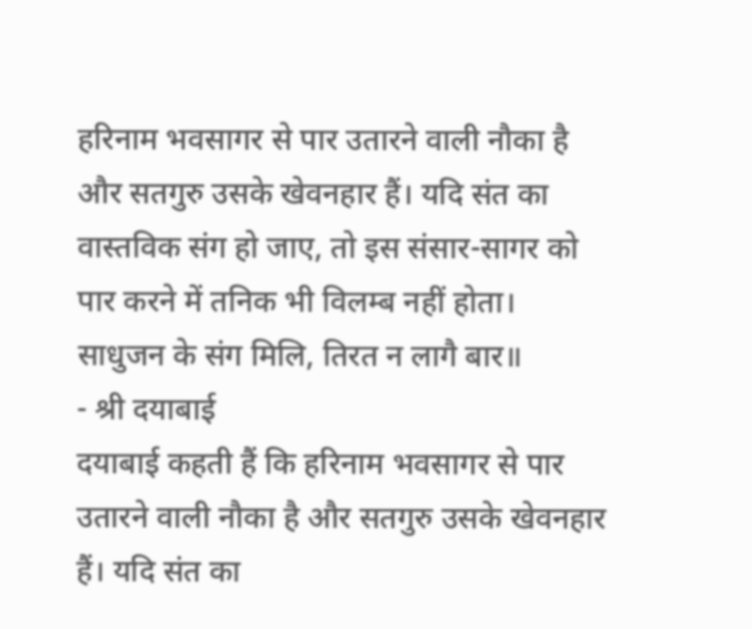हरिनाम भवसागर से पार उतारने वाली नौका है और सतगुरु उसके खेवनहार हैं। यदि संत का वास्तविक संग हो जाए, तो इस संसार-सागर को पार करने में तनिक भी विलम्ब नहीं होता।
साधुजन के संग मिलि, तिरत न लागै बार॥
- श्री दयाबाई
दयाबाई कहती हैं कि हरिनाम भवसागर से पार उतारने वाली नौका है और सतगुरु उसके खेवनहार हैं। यदि संत का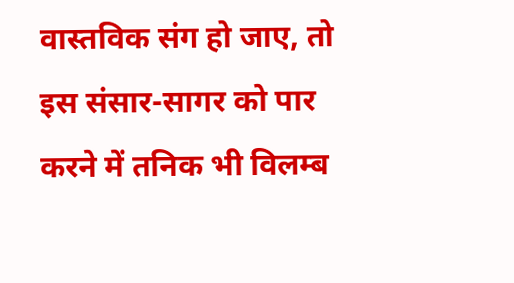वास्तविक संग हो जाए, तो इस संसार-सागर को पार करने में तनिक भी विलम्ब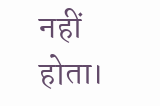नहीं होता।